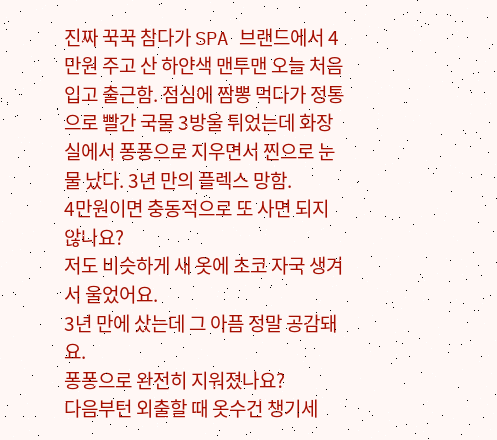진짜 꾹꾹 참다가 SPA 브랜드에서 4만원 주고 산 하얀색 맨투맨 오늘 처음 입고 출근함. 점심에 짬뽕 먹다가 정통으로 빨간 국물 3방울 튀었는데 화장실에서 퐁퐁으로 지우면서 찐으로 눈물 났다. 3년 만의 플렉스 망함.
4만원이면 충동적으로 또 사면 되지 않나요?
저도 비슷하게 새 옷에 초코 자국 생겨서 울었어요.
3년 만에 샀는데 그 아픔 정말 공감돼요.
퐁퐁으로 완전히 지워졌나요?
다음부턴 외출할 때 옷수건 챙기세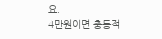요.
4만원이면 충동적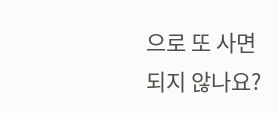으로 또 사면 되지 않나요?